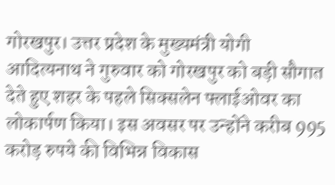गोरखपुर। उत्तर प्रदेश के मुख्यमंत्री योगी आदित्यनाथ ने गुरुवार को गोरखपुर को बड़ी सौगात देते हुए शहर के पहले सिक्सलेन फ्लाईओवर का लोकार्पण किया। इस अवसर पर उन्होंने करीब 995 करोड़ रुपये की विभिन्न विकास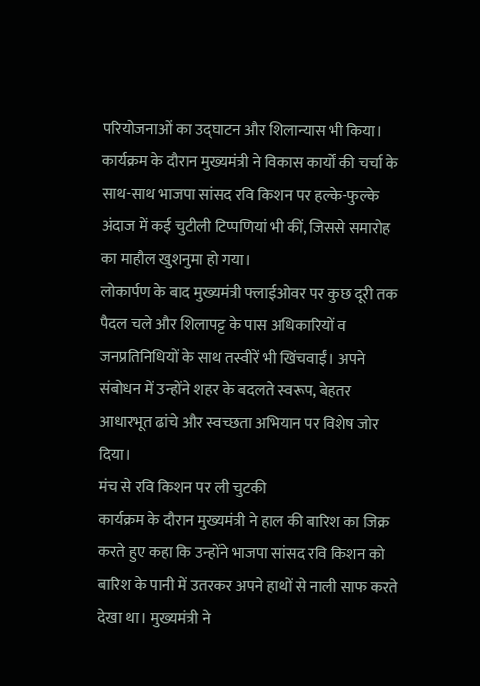परियोजनाओं का उद्घाटन और शिलान्यास भी किया। कार्यक्रम के दौरान मुख्यमंत्री ने विकास कार्यों की चर्चा के साथ-साथ भाजपा सांसद रवि किशन पर हल्के-फुल्के अंदाज में कई चुटीली टिप्पणियां भी कीं, जिससे समारोह का माहौल खुशनुमा हो गया।
लोकार्पण के बाद मुख्यमंत्री फ्लाईओवर पर कुछ दूरी तक पैदल चले और शिलापट्ट के पास अधिकारियों व जनप्रतिनिधियों के साथ तस्वीरें भी खिंचवाईं। अपने संबोधन में उन्होंने शहर के बदलते स्वरूप, बेहतर आधारभूत ढांचे और स्वच्छता अभियान पर विशेष जोर दिया।
मंच से रवि किशन पर ली चुटकी
कार्यक्रम के दौरान मुख्यमंत्री ने हाल की बारिश का जिक्र करते हुए कहा कि उन्होंने भाजपा सांसद रवि किशन को बारिश के पानी में उतरकर अपने हाथों से नाली साफ करते देखा था। मुख्यमंत्री ने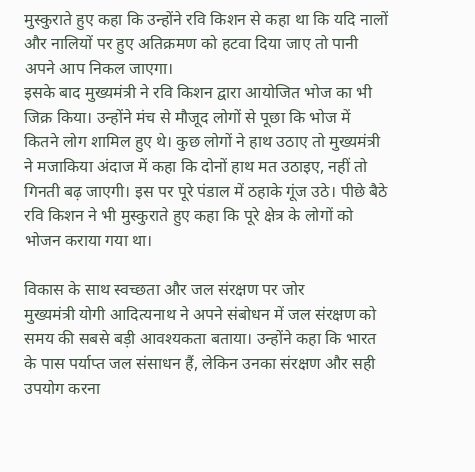मुस्कुराते हुए कहा कि उन्होंने रवि किशन से कहा था कि यदि नालों और नालियों पर हुए अतिक्रमण को हटवा दिया जाए तो पानी अपने आप निकल जाएगा।
इसके बाद मुख्यमंत्री ने रवि किशन द्वारा आयोजित भोज का भी जिक्र किया। उन्होंने मंच से मौजूद लोगों से पूछा कि भोज में कितने लोग शामिल हुए थे। कुछ लोगों ने हाथ उठाए तो मुख्यमंत्री ने मजाकिया अंदाज में कहा कि दोनों हाथ मत उठाइए, नहीं तो गिनती बढ़ जाएगी। इस पर पूरे पंडाल में ठहाके गूंज उठे। पीछे बैठे रवि किशन ने भी मुस्कुराते हुए कहा कि पूरे क्षेत्र के लोगों को भोजन कराया गया था।

विकास के साथ स्वच्छता और जल संरक्षण पर जोर
मुख्यमंत्री योगी आदित्यनाथ ने अपने संबोधन में जल संरक्षण को समय की सबसे बड़ी आवश्यकता बताया। उन्होंने कहा कि भारत के पास पर्याप्त जल संसाधन हैं, लेकिन उनका संरक्षण और सही उपयोग करना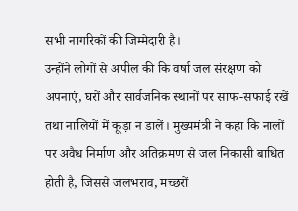सभी नागरिकों की जिम्मेदारी है।
उन्होंने लोगों से अपील की कि वर्षा जल संरक्षण को अपनाएं, घरों और सार्वजनिक स्थानों पर साफ-सफाई रखें तथा नालियों में कूड़ा न डालें। मुख्यमंत्री ने कहा कि नालों पर अवैध निर्माण और अतिक्रमण से जल निकासी बाधित होती है, जिससे जलभराव, मच्छरों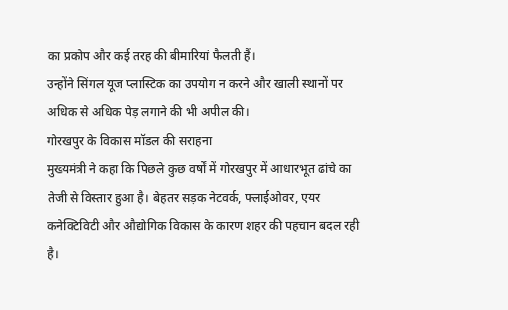का प्रकोप और कई तरह की बीमारियां फैलती हैं।
उन्होंने सिंगल यूज प्लास्टिक का उपयोग न करने और खाली स्थानों पर अधिक से अधिक पेड़ लगाने की भी अपील की।
गोरखपुर के विकास मॉडल की सराहना
मुख्यमंत्री ने कहा कि पिछले कुछ वर्षों में गोरखपुर में आधारभूत ढांचे का तेजी से विस्तार हुआ है। बेहतर सड़क नेटवर्क, फ्लाईओवर, एयर कनेक्टिविटी और औद्योगिक विकास के कारण शहर की पहचान बदल रही है।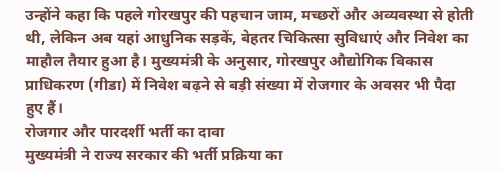उन्होंने कहा कि पहले गोरखपुर की पहचान जाम, मच्छरों और अव्यवस्था से होती थी, लेकिन अब यहां आधुनिक सड़कें, बेहतर चिकित्सा सुविधाएं और निवेश का माहौल तैयार हुआ है। मुख्यमंत्री के अनुसार, गोरखपुर औद्योगिक विकास प्राधिकरण (गीडा) में निवेश बढ़ने से बड़ी संख्या में रोजगार के अवसर भी पैदा हुए हैं।
रोजगार और पारदर्शी भर्ती का दावा
मुख्यमंत्री ने राज्य सरकार की भर्ती प्रक्रिया का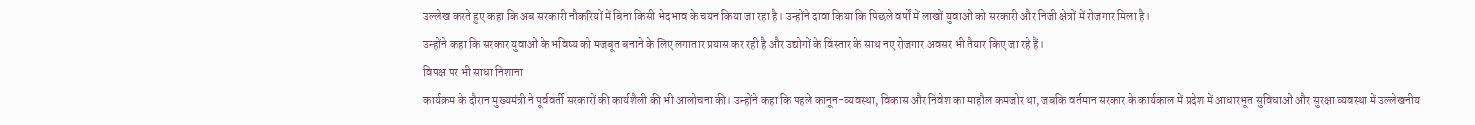उल्लेख करते हुए कहा कि अब सरकारी नौकरियों में बिना किसी भेदभाव के चयन किया जा रहा है। उन्होंने दावा किया कि पिछले वर्षों में लाखों युवाओं को सरकारी और निजी क्षेत्रों में रोजगार मिला है।
उन्होंने कहा कि सरकार युवाओं के भविष्य को मजबूत बनाने के लिए लगातार प्रयास कर रही है और उद्योगों के विस्तार के साथ नए रोजगार अवसर भी तैयार किए जा रहे हैं।
विपक्ष पर भी साधा निशाना
कार्यक्रम के दौरान मुख्यमंत्री ने पूर्ववर्ती सरकारों की कार्यशैली की भी आलोचना की। उन्होंने कहा कि पहले कानून-व्यवस्था, विकास और निवेश का माहौल कमजोर था, जबकि वर्तमान सरकार के कार्यकाल में प्रदेश में आधारभूत सुविधाओं और सुरक्षा व्यवस्था में उल्लेखनीय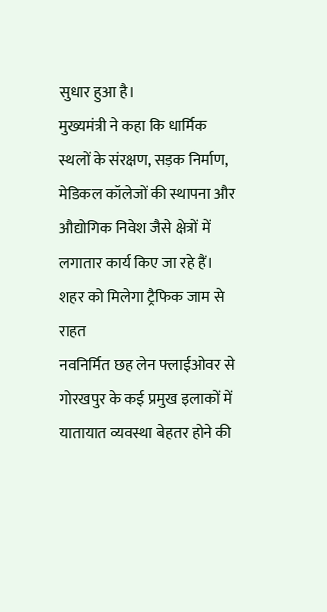सुधार हुआ है।
मुख्यमंत्री ने कहा कि धार्मिक स्थलों के संरक्षण, सड़क निर्माण, मेडिकल कॉलेजों की स्थापना और औद्योगिक निवेश जैसे क्षेत्रों में लगातार कार्य किए जा रहे हैं।
शहर को मिलेगा ट्रैफिक जाम से राहत
नवनिर्मित छह लेन फ्लाईओवर से गोरखपुर के कई प्रमुख इलाकों में यातायात व्यवस्था बेहतर होने की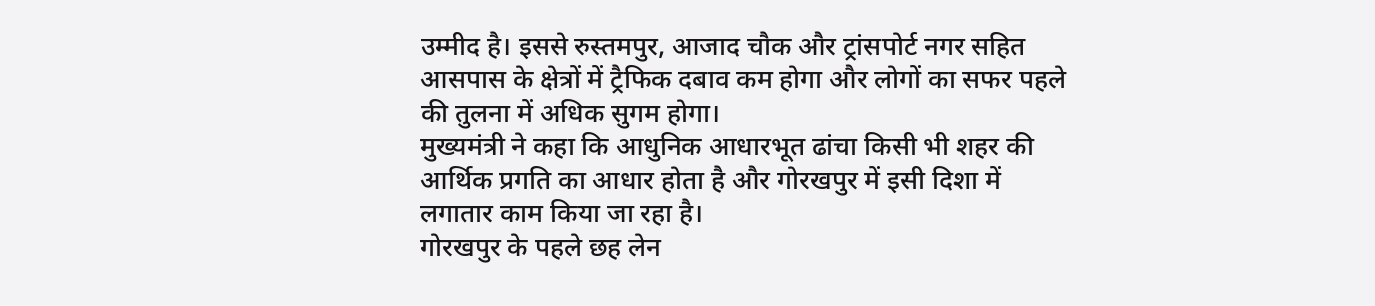उम्मीद है। इससे रुस्तमपुर, आजाद चौक और ट्रांसपोर्ट नगर सहित आसपास के क्षेत्रों में ट्रैफिक दबाव कम होगा और लोगों का सफर पहले की तुलना में अधिक सुगम होगा।
मुख्यमंत्री ने कहा कि आधुनिक आधारभूत ढांचा किसी भी शहर की आर्थिक प्रगति का आधार होता है और गोरखपुर में इसी दिशा में लगातार काम किया जा रहा है।
गोरखपुर के पहले छह लेन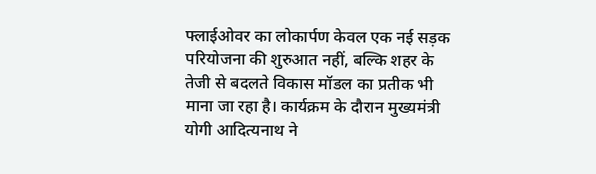फ्लाईओवर का लोकार्पण केवल एक नई सड़क परियोजना की शुरुआत नहीं, बल्कि शहर के तेजी से बदलते विकास मॉडल का प्रतीक भी माना जा रहा है। कार्यक्रम के दौरान मुख्यमंत्री योगी आदित्यनाथ ने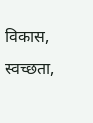विकास, स्वच्छता,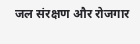जल संरक्षण और रोजगार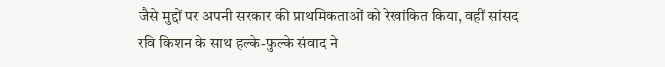जैसे मुद्दों पर अपनी सरकार की प्राथमिकताओं को रेखांकित किया, वहीं सांसद रवि किशन के साथ हल्के-फुल्के संवाद ने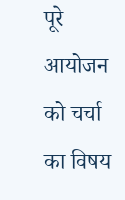पूरे आयोजन को चर्चा का विषय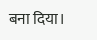बना दिया।